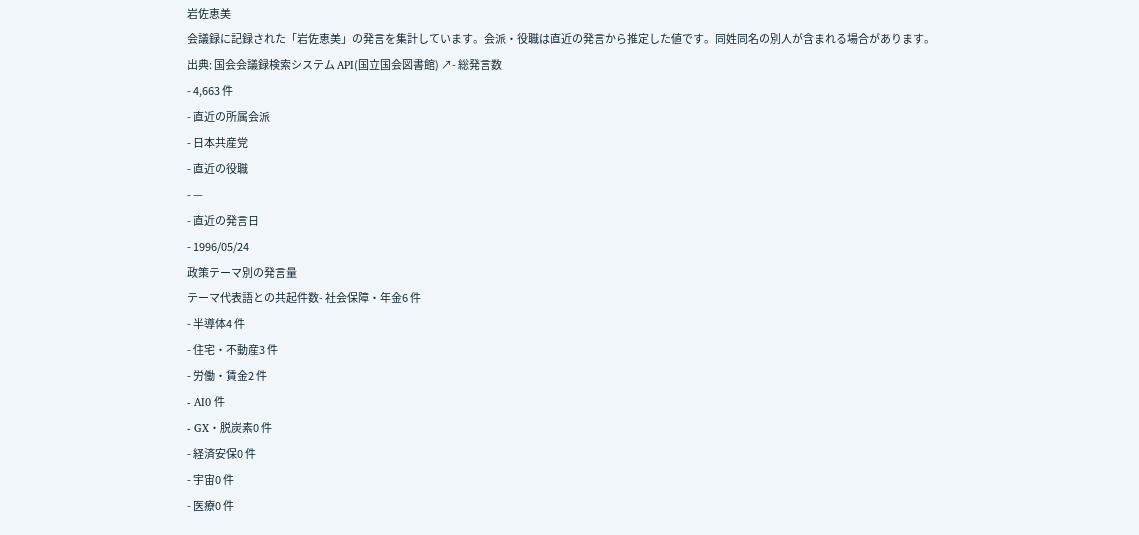岩佐恵美
会議録に記録された「岩佐恵美」の発言を集計しています。会派・役職は直近の発言から推定した値です。同姓同名の別人が含まれる場合があります。
出典: 国会会議録検索システム API(国立国会図書館) ↗- 総発言数
- 4,663 件
- 直近の所属会派
- 日本共産党
- 直近の役職
- —
- 直近の発言日
- 1996/05/24
政策テーマ別の発言量
テーマ代表語との共起件数- 社会保障・年金6 件
- 半導体4 件
- 住宅・不動産3 件
- 労働・賃金2 件
- AI0 件
- GX・脱炭素0 件
- 経済安保0 件
- 宇宙0 件
- 医療0 件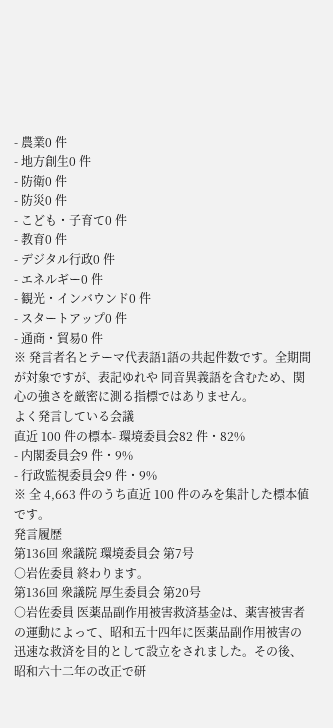- 農業0 件
- 地方創生0 件
- 防衛0 件
- 防災0 件
- こども・子育て0 件
- 教育0 件
- デジタル行政0 件
- エネルギー0 件
- 観光・インバウンド0 件
- スタートアップ0 件
- 通商・貿易0 件
※ 発言者名とテーマ代表語1語の共起件数です。全期間が対象ですが、表記ゆれや 同音異義語を含むため、関心の強さを厳密に測る指標ではありません。
よく発言している会議
直近 100 件の標本- 環境委員会82 件・82%
- 内閣委員会9 件・9%
- 行政監視委員会9 件・9%
※ 全 4,663 件のうち直近 100 件のみを集計した標本値です。
発言履歴
第136回 衆議院 環境委員会 第7号
○岩佐委員 終わります。
第136回 衆議院 厚生委員会 第20号
○岩佐委員 医薬品副作用被害救済基金は、薬害被害者の運動によって、昭和五十四年に医薬品副作用被害の迅速な救済を目的として設立をされました。その後、昭和六十二年の改正で研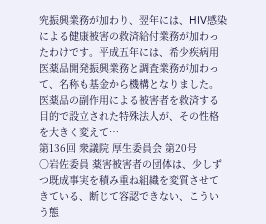究振興業務が加わり、翌年には、HIV感染による健康被害の救済給付業務が加わったわけです。平成五年には、希少疾病用医薬品開発振興業務と調査業務が加わって、名称も基金から機構となりました。 医薬品の副作用による被害者を救済する目的で設立された特殊法人が、その性格を大きく変えて…
第136回 衆議院 厚生委員会 第20号
○岩佐委員 薬害被害者の団体は、少しずつ既成事実を積み重ね組織を変質させてきている、断じて容認できない、こういう態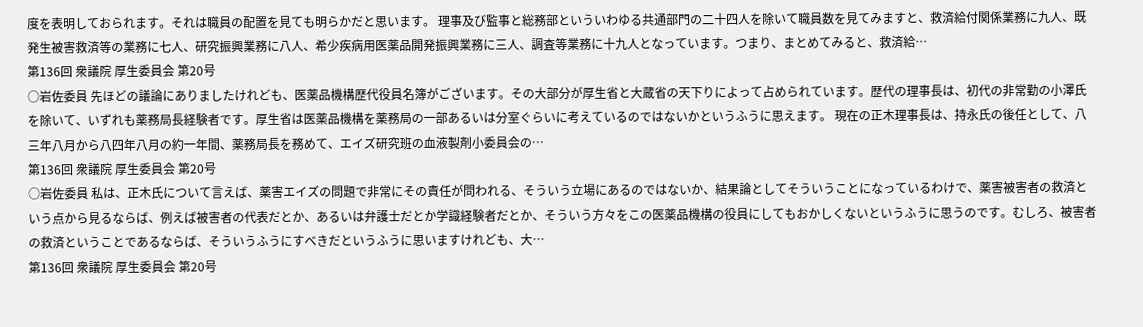度を表明しておられます。それは職員の配置を見ても明らかだと思います。 理事及び監事と総務部といういわゆる共通部門の二十四人を除いて職員数を見てみますと、救済給付関係業務に九人、既発生被害救済等の業務に七人、研究振興業務に八人、希少疾病用医薬品開発振興業務に三人、調査等業務に十九人となっています。つまり、まとめてみると、救済給…
第136回 衆議院 厚生委員会 第20号
○岩佐委員 先ほどの議論にありましたけれども、医薬品機構歴代役員名簿がございます。その大部分が厚生省と大蔵省の天下りによって占められています。歴代の理事長は、初代の非常勤の小澤氏を除いて、いずれも薬務局長経験者です。厚生省は医薬品機構を薬務局の一部あるいは分室ぐらいに考えているのではないかというふうに思えます。 現在の正木理事長は、持永氏の後任として、八三年八月から八四年八月の約一年間、薬務局長を務めて、エイズ研究班の血液製剤小委員会の…
第136回 衆議院 厚生委員会 第20号
○岩佐委員 私は、正木氏について言えば、薬害エイズの問題で非常にその責任が問われる、そういう立場にあるのではないか、結果論としてそういうことになっているわけで、薬害被害者の救済という点から見るならば、例えば被害者の代表だとか、あるいは弁護士だとか学識経験者だとか、そういう方々をこの医薬品機構の役員にしてもおかしくないというふうに思うのです。むしろ、被害者の救済ということであるならば、そういうふうにすべきだというふうに思いますけれども、大…
第136回 衆議院 厚生委員会 第20号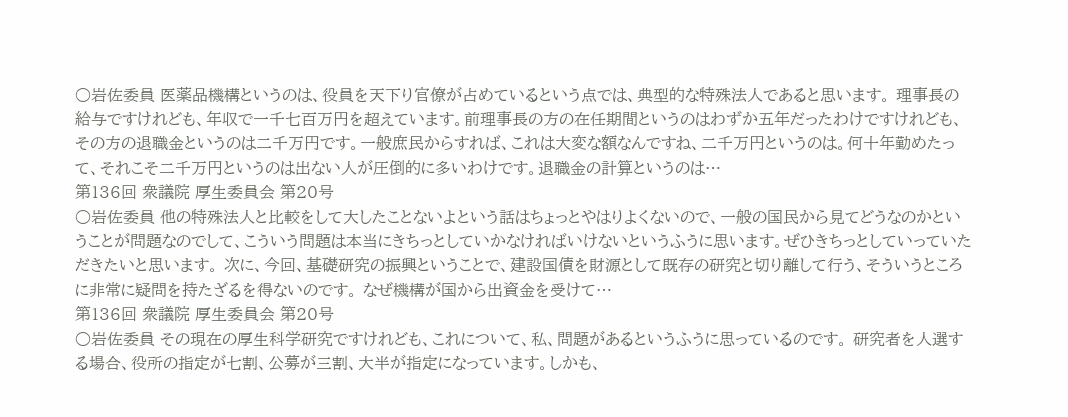○岩佐委員 医薬品機構というのは、役員を天下り官僚が占めているという点では、典型的な特殊法人であると思います。 理事長の給与ですけれども、年収で一千七百万円を超えています。前理事長の方の在任期間というのはわずか五年だったわけですけれども、その方の退職金というのは二千万円です。一般庶民からすれば、これは大変な額なんですね、二千万円というのは。何十年勤めたって、それこそ二千万円というのは出ない人が圧倒的に多いわけです。退職金の計算というのは…
第136回 衆議院 厚生委員会 第20号
○岩佐委員 他の特殊法人と比較をして大したことないよという話はちょっとやはりよくないので、一般の国民から見てどうなのかということが問題なのでして、こういう問題は本当にきちっとしていかなければいけないというふうに思います。ぜひきちっとしていっていただきたいと思います。 次に、今回、基礎研究の振興ということで、建設国債を財源として既存の研究と切り離して行う、そういうところに非常に疑問を持たざるを得ないのです。 なぜ機構が国から出資金を受けて…
第136回 衆議院 厚生委員会 第20号
○岩佐委員 その現在の厚生科学研究ですけれども、これについて、私、問題があるというふうに思っているのです。 研究者を人選する場合、役所の指定が七割、公募が三割、大半が指定になっています。しかも、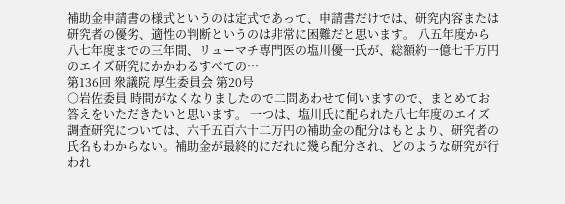補助金申請書の様式というのは定式であって、申請書だけでは、研究内容または研究者の優劣、適性の判断というのは非常に困難だと思います。 八五年度から八七年度までの三年間、リューマチ専門医の塩川優一氏が、総額約一億七千万円のエイズ研究にかかわるすべての…
第136回 衆議院 厚生委員会 第20号
○岩佐委員 時間がなくなりましたので二問あわせて伺いますので、まとめてお答えをいただきたいと思います。 一つは、塩川氏に配られた八七年度のエイズ調査研究については、六千五百六十二万円の補助金の配分はもとより、研究者の氏名もわからない。補助金が最終的にだれに幾ら配分され、どのような研究が行われ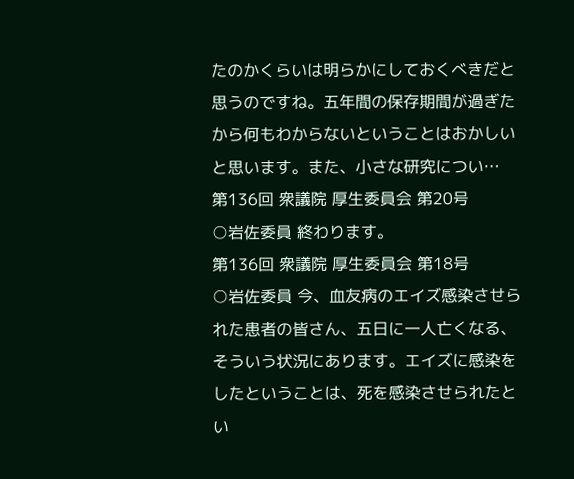たのかくらいは明らかにしておくべきだと思うのですね。五年間の保存期間が過ぎたから何もわからないということはおかしいと思います。また、小さな研究につい…
第136回 衆議院 厚生委員会 第20号
○岩佐委員 終わります。
第136回 衆議院 厚生委員会 第18号
○岩佐委員 今、血友病のエイズ感染させられた患者の皆さん、五日に一人亡くなる、そういう状況にあります。エイズに感染をしたということは、死を感染させられたとい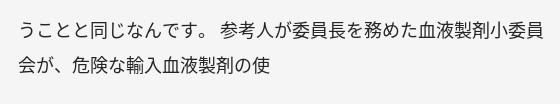うことと同じなんです。 参考人が委員長を務めた血液製剤小委員会が、危険な輸入血液製剤の使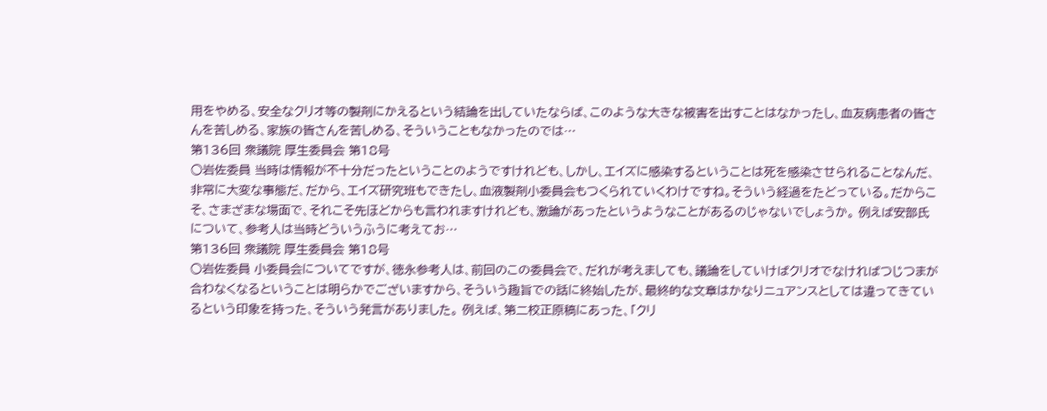用をやめる、安全なクリオ等の製剤にかえるという結論を出していたならば、このような大きな被害を出すことはなかったし、血友病患者の皆さんを苦しめる、家族の皆さんを苦しめる、そういうこともなかったのでは…
第136回 衆議院 厚生委員会 第18号
○岩佐委員 当時は情報が不十分だったということのようですけれども、しかし、エイズに感染するということは死を感染させられることなんだ、非常に大変な事態だ、だから、エイズ研究班もできたし、血液製剤小委員会もつくられていくわけですね。そういう経過をたどっている。だからこそ、さまざまな場面で、それこそ先ほどからも言われますけれども、激論があったというようなことがあるのじゃないでしょうか。 例えば安部氏について、参考人は当時どういうふうに考えてお…
第136回 衆議院 厚生委員会 第18号
○岩佐委員 小委員会についてですが、徳永参考人は、前回のこの委員会で、だれが考えましても、議論をしていけばクリオでなければつじつまが合わなくなるということは明らかでございますから、そういう趣旨での話に終始したが、最終的な文章はかなりニュアンスとしては違ってきているという印象を持った、そういう発言がありました。 例えば、第二校正原稿にあった、「クリ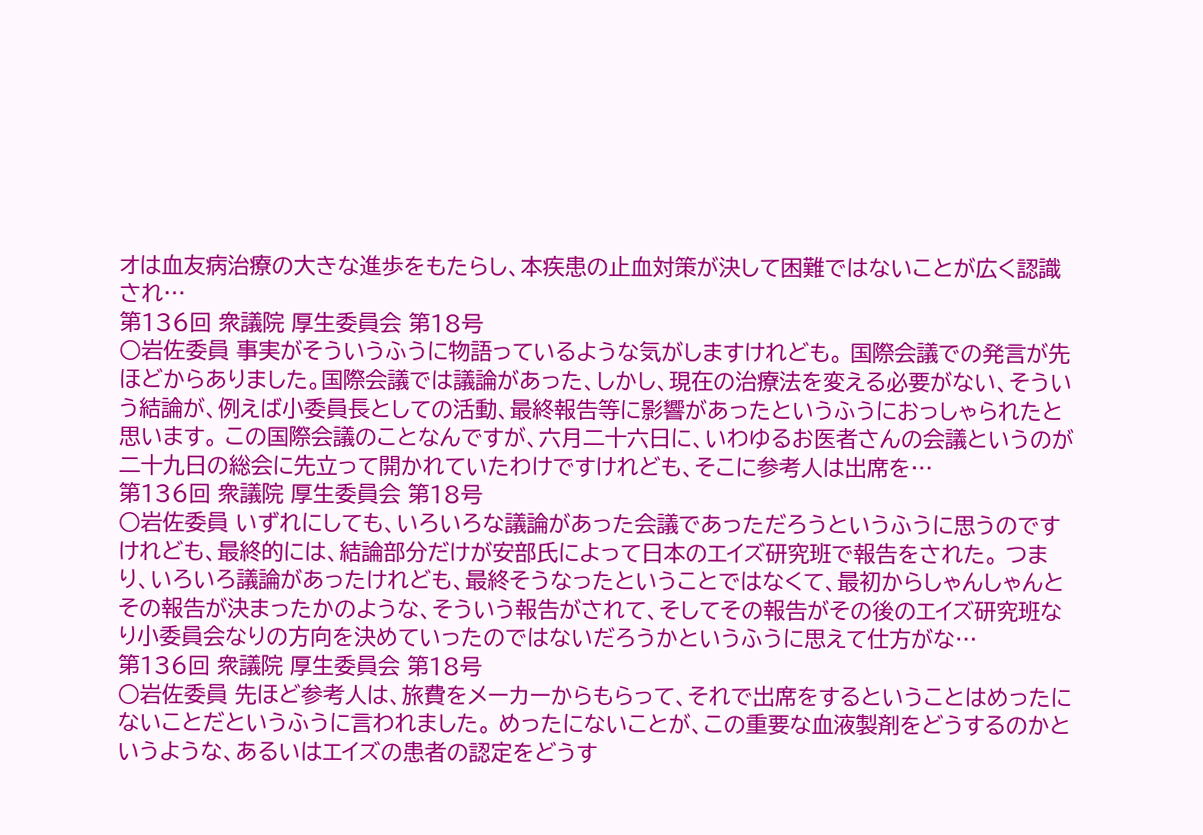オは血友病治療の大きな進歩をもたらし、本疾患の止血対策が決して困難ではないことが広く認識され…
第136回 衆議院 厚生委員会 第18号
○岩佐委員 事実がそういうふうに物語っているような気がしますけれども。 国際会議での発言が先ほどからありました。国際会議では議論があった、しかし、現在の治療法を変える必要がない、そういう結論が、例えば小委員長としての活動、最終報告等に影響があったというふうにおっしゃられたと思います。 この国際会議のことなんですが、六月二十六日に、いわゆるお医者さんの会議というのが二十九日の総会に先立って開かれていたわけですけれども、そこに参考人は出席を…
第136回 衆議院 厚生委員会 第18号
○岩佐委員 いずれにしても、いろいろな議論があった会議であっただろうというふうに思うのですけれども、最終的には、結論部分だけが安部氏によって日本のエイズ研究班で報告をされた。 つまり、いろいろ議論があったけれども、最終そうなったということではなくて、最初からしゃんしゃんとその報告が決まったかのような、そういう報告がされて、そしてその報告がその後のエイズ研究班なり小委員会なりの方向を決めていったのではないだろうかというふうに思えて仕方がな…
第136回 衆議院 厚生委員会 第18号
○岩佐委員 先ほど参考人は、旅費をメーカーからもらって、それで出席をするということはめったにないことだというふうに言われました。 めったにないことが、この重要な血液製剤をどうするのかというような、あるいはエイズの患者の認定をどうす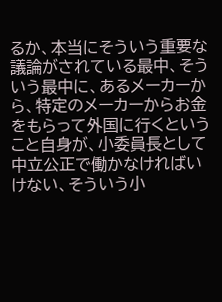るか、本当にそういう重要な議論がされている最中、そういう最中に、あるメーカーから、特定のメーカーからお金をもらって外国に行くということ自身が、小委員長として中立公正で働かなければいけない、そういう小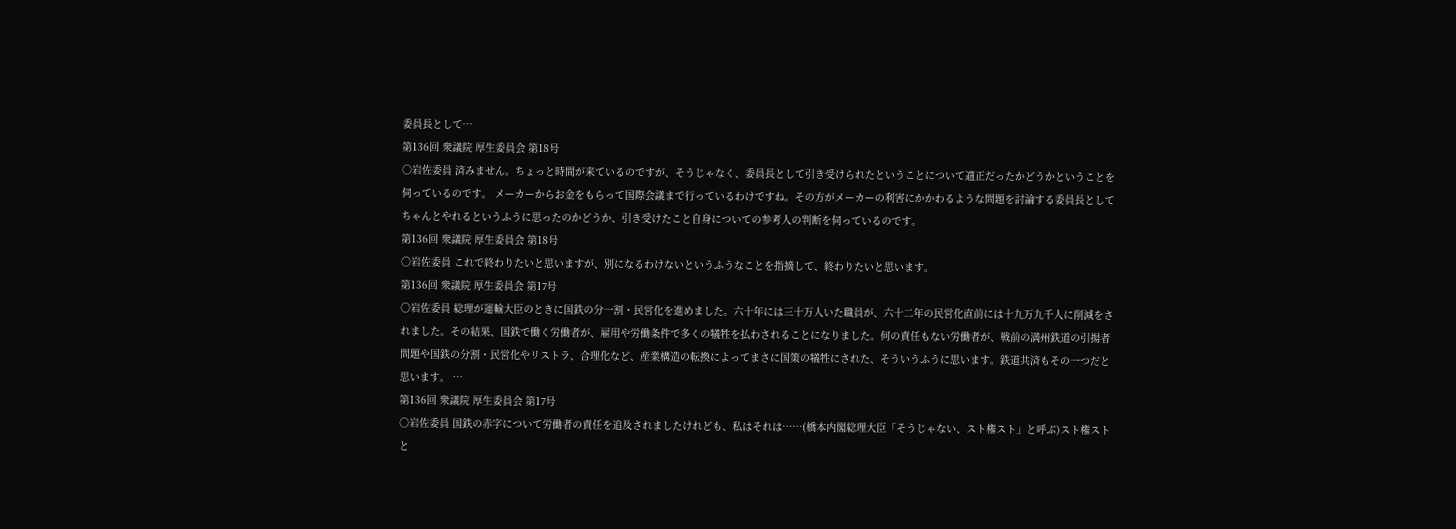委員長として…
第136回 衆議院 厚生委員会 第18号
○岩佐委員 済みません。ちょっと時間が来ているのですが、そうじゃなく、委員長として引き受けられたということについて適正だったかどうかということを伺っているのです。 メーカーからお金をもらって国際会議まで行っているわけですね。その方がメーカーの利害にかかわるような問題を討論する委員長としてちゃんとやれるというふうに思ったのかどうか、引き受けたこと自身についての参考人の判断を伺っているのです。
第136回 衆議院 厚生委員会 第18号
○岩佐委員 これで終わりたいと思いますが、別になるわけないというふうなことを指摘して、終わりたいと思います。
第136回 衆議院 厚生委員会 第17号
○岩佐委員 総理が運輸大臣のときに国鉄の分一割・民営化を進めました。六十年には三十万人いた職員が、六十二年の民営化直前には十九万九千人に削減をされました。その結果、国鉄で働く労働者が、雇用や労働条件で多くの犠牲を払わされることになりました。何の責任もない労働者が、戦前の満州鉄道の引揚者問題や国鉄の分割・民営化やリストラ、合理化など、産業構造の転換によってまさに国策の犠牲にされた、そういうふうに思います。鉄道共済もその一つだと思います。 …
第136回 衆議院 厚生委員会 第17号
○岩佐委員 国鉄の赤字について労働者の責任を追及されましたけれども、私はそれは……(橋本内閣総理大臣「そうじゃない、スト権スト」と呼ぶ)スト権ストと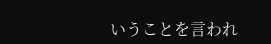いうことを言われ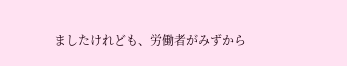ましたけれども、労働者がみずから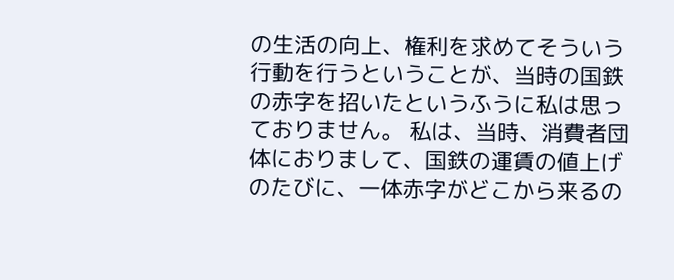の生活の向上、権利を求めてそういう行動を行うということが、当時の国鉄の赤字を招いたというふうに私は思っておりません。 私は、当時、消費者団体におりまして、国鉄の運賃の値上げのたびに、一体赤字がどこから来るの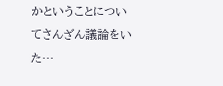かということについてさんざん議論をいた…